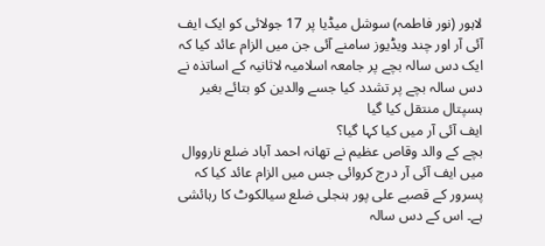لاہور (نور فاطمہ) سوشل میڈیا پر 17 جولائی کو ایک ایف آئی آر اور چند ویڈیوز سامنے آئی جن میں الزام عائد کیا کہ ایک دس سالہ بچے پر جامعہ اسلامیہ لاثانیہ کے اساتذہ نے دس سالہ بچے پر تشدد کیا جسے والدین کو بتائے بغیر ہسپتال منتقل کیا گیا
ایف آئی آر میں کیا کہا گیا؟
بچے کے والد وقاص عظیم نے تھانہ احمد آباد ضلع نارووال میں ایف آئی آر درج کروائی جس میں الزام عائد کیا کہ پسرور کے قصبے علی پور ہنجلی ضلع سیالکوٹ کا رہائشی ہے۔ اس کے دس سالہ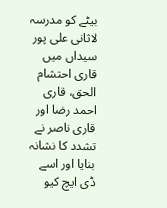بیٹے کو مدرسہ لاثانی علی پور سیداں میں قاری احتشام الحق، قاری احمد رضا اور قاری ناصر نے تشدد کا نشانہ بنایا اور اسے ڈی ایچ کیو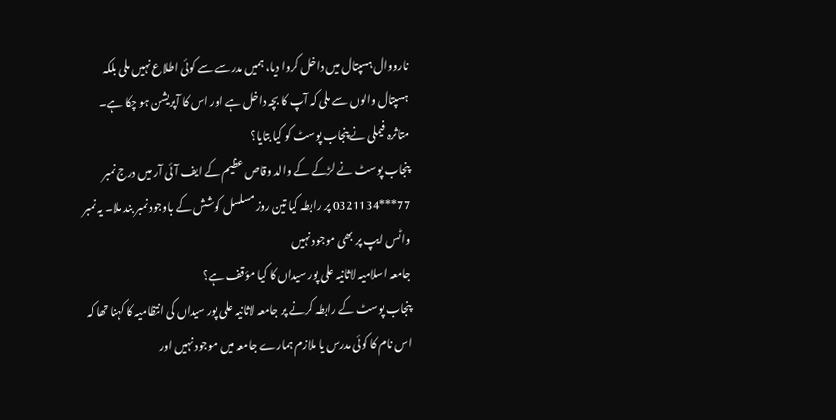نارووال ہسپتال میں داخل کروا دیا، ہمیں مدرسے سے کوئی اطلاع نہیں ملی بلکہ ہسپتال والوں سے ملی کہ آپ کا بچہ داخل ہے اور اس کا آپریشن ہو چکا ہے۔
متاثرہ فیملی نے پنجاب پوسٹ کو کیا بتایا؟
پنجاب پوسٹ نے لڑکے کے والد وقاص عظیم کے ایف آئی آر میں درج نمبر 77***0321134 پر رابطہ کیا تین روز مسلسل کوشش کے باوجود نمبر بند ملا۔ یہ نمبر واٹس ایپ پر بھی موجود نہیں
جامعہ اسلامیہ لاثانیہ علی پور سیداں کا کیا مؤقف ہے؟
پنجاب پوسٹ کے رابطہ کرنے پر جامعہ لاثانیہ علی پور سیداں کی انتظامیہ کا کہنا تھا کہ اس نام کا کوئی مدرس یا ملازم ہمارے جامعہ میں موجود نہیں اور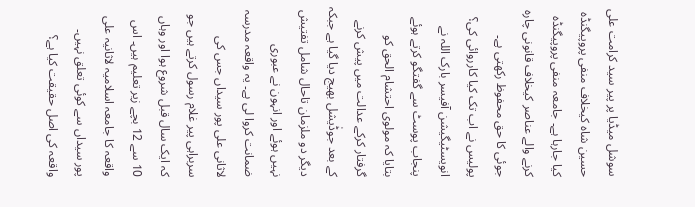سوشل میڈیا پر پیر سید کرامت علی حسین شاہ کیخلاف منفی پروپیگنڈہ کیا جارہا ہے۔ جامعہ منفی پروپیگنڈہ کرنے والے عناصر کیخلاف قانونی چارہ جوئی کا حق محفوظ رکھتی ہے۔
پولیس نے اب تک کیا کارروائی کی؟
انویسٹیگیشن آفیسر بارک اللہ نے پنجاب پوسٹ سے گفتگو کرتے ہوئے بتایا کہ مولوی احتشام الحق کو گرفتار کرکے عدالت میں پیش کرنے کے بعد جوڈٰیشل بھیج دیا گیا ہے جبکہ دیگر دو ملزمان تاحال شامل تفتیش نہیں ہوئے اور انہون نے عبوری ضمانت کروا لی ہے۔ یہ واقعہ مدرسہ لاثانی علی پور سیداں جس کی سربراہی پیر غلام رسول کرتے ہیں جو کہ ایک سال قبل شروع ہوا اور وہاں 10 سے 12 بچے زیر تعلیم ہیں۔ اس واقعہ کا جامعہ اسلامیہ لاثانیہ علی پور سیداں سے کوئی تعلق نہیں۔
واقعہ کی اصل حقیقت کیا ہے؟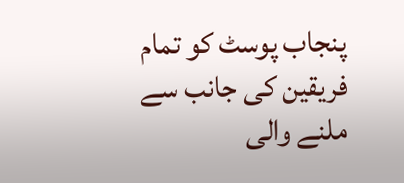پنجاب پوسٹ کو تمام فریقین کی جانب سے ملنے والی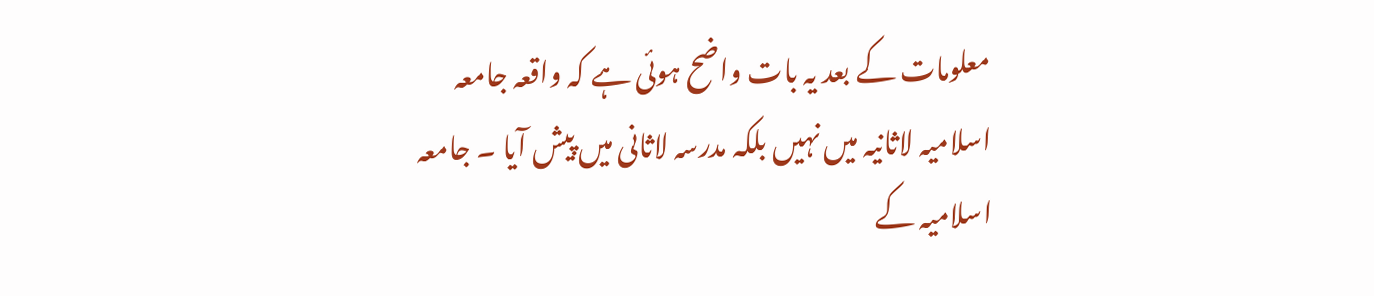معلومات کے بعد یہ بات واضح ہوئی ہے کہ واقعہ جامعہ اسلامیہ لاثانیہ میں نہیں بلکہ مدرسہ لاثانی میں پیش آیا ۔ جامعہ اسلامیہ کے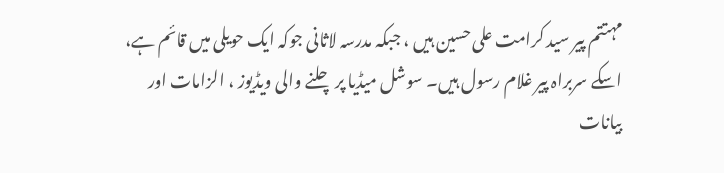مہتتم پیر سید کرامت علی حسین ہیں ، جبکہ مدرسہ لاثانی جوکہ ایک حویلی میں قائم ہے، اسکے سربراہ پیر غلام رسول ہیں۔ سوشل میڈیا پر چلنے والی ویڈیوز ، الزامات اور بیانات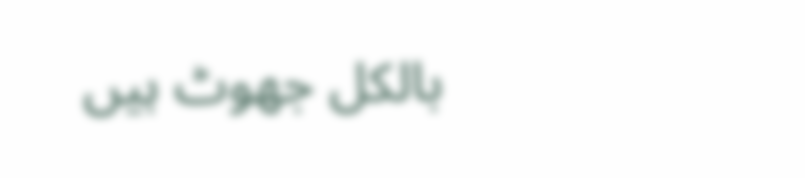بالکل جھوٹ ہیں